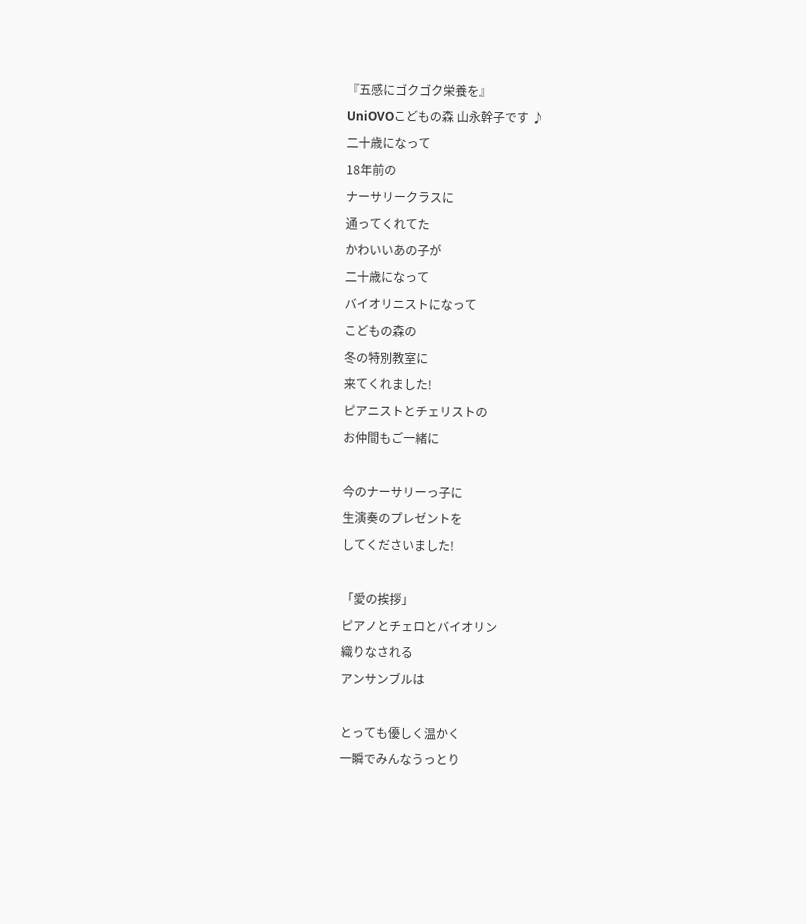『五感にゴクゴク栄養を』
UniOVOこどもの森 山永幹子です ♪
二十歳になって
18年前の
ナーサリークラスに
通ってくれてた
かわいいあの子が
二十歳になって
バイオリニストになって
こどもの森の
冬の特別教室に
来てくれました!
ピアニストとチェリストの
お仲間もご一緒に

今のナーサリーっ子に
生演奏のプレゼントを
してくださいました!

「愛の挨拶」
ピアノとチェロとバイオリン
織りなされる
アンサンブルは

とっても優しく温かく
一瞬でみんなうっとり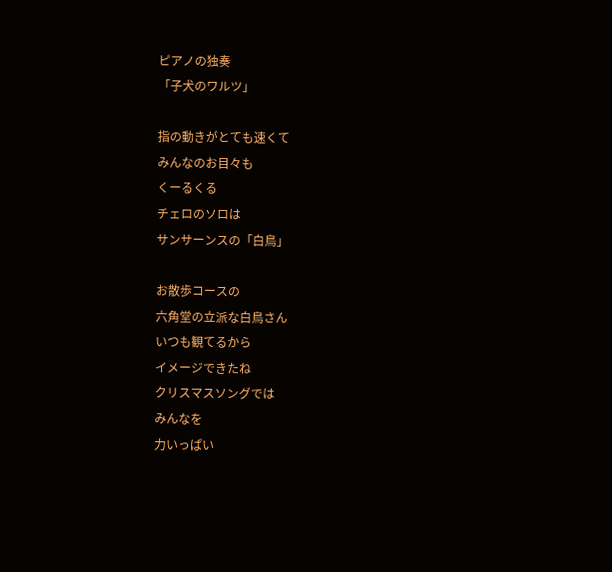ピアノの独奏
「子犬のワルツ」

指の動きがとても速くて
みんなのお目々も
くーるくる
チェロのソロは
サンサーンスの「白鳥」

お散歩コースの
六角堂の立派な白鳥さん
いつも観てるから
イメージできたね
クリスマスソングでは
みんなを
力いっぱい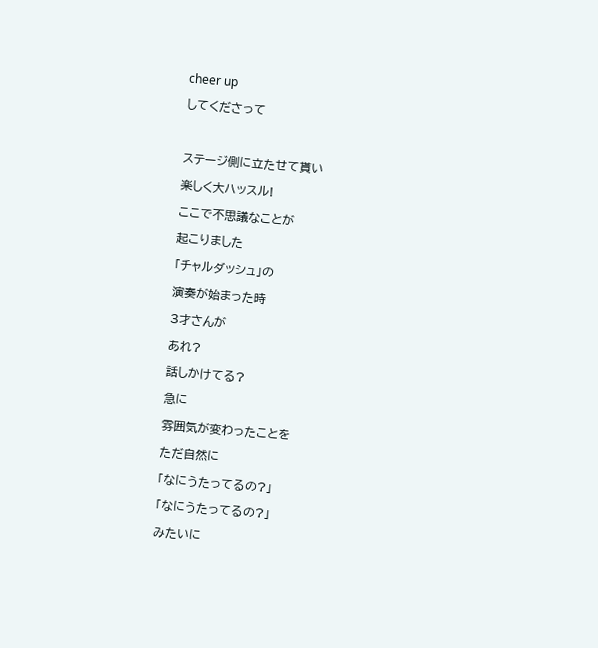cheer up
してくださって

ステージ側に立たせて貰い
楽しく大ハッスル!
ここで不思議なことが
起こりました
「チャルダッシュ」の
演奏が始まった時
3才さんが
あれ?
話しかけてる?
急に
雰囲気が変わったことを
ただ自然に
「なにうたってるの?」
「なにうたってるの?」
みたいに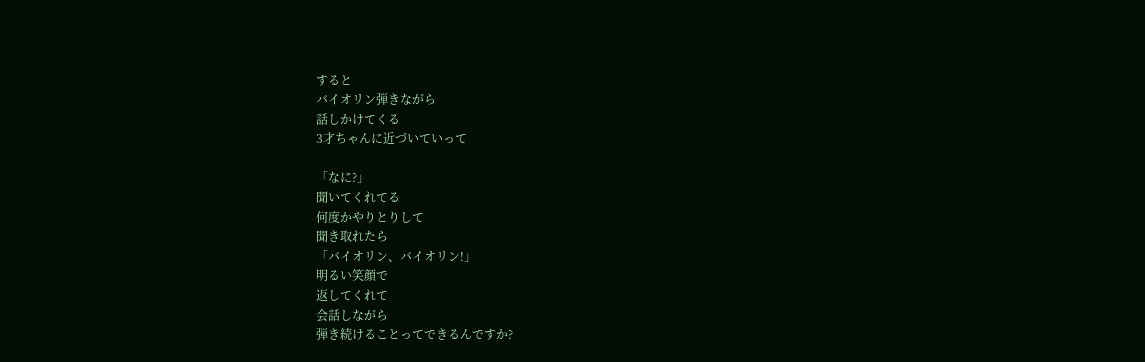すると
バイオリン弾きながら
話しかけてくる
3才ちゃんに近づいていって

「なに?」
聞いてくれてる
何度かやりとりして
聞き取れたら
「バイオリン、バイオリン!」
明るい笑顔で
返してくれて
会話しながら
弾き続けることってできるんですか?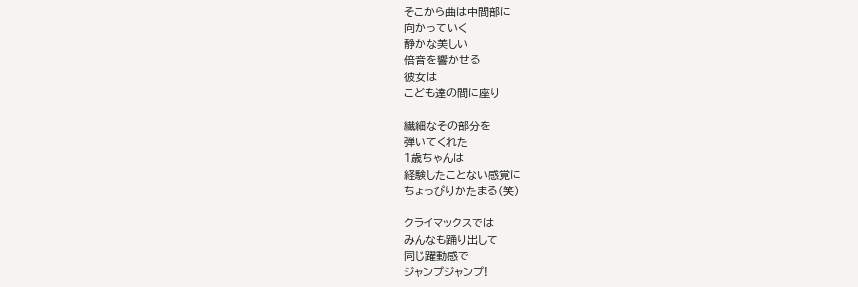そこから曲は中間部に
向かっていく
静かな美しい
倍音を響かせる
彼女は
こども達の間に座り

繊細なその部分を
弾いてくれた
1歳ちゃんは
経験したことない感覚に
ちょっぴりかたまる(笑)

クライマックスでは
みんなも踊り出して
同じ躍動感で
ジャンプジャンプ!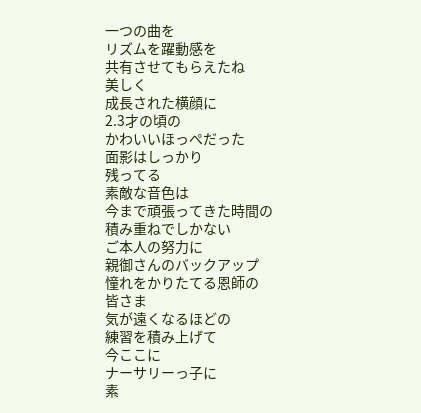一つの曲を
リズムを躍動感を
共有させてもらえたね
美しく
成長された横顔に
2.3才の頃の
かわいいほっぺだった
面影はしっかり
残ってる
素敵な音色は
今まで頑張ってきた時間の
積み重ねでしかない
ご本人の努力に
親御さんのバックアップ
憧れをかりたてる恩師の
皆さま
気が遠くなるほどの
練習を積み上げて
今ここに
ナーサリーっ子に
素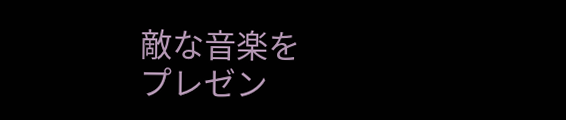敵な音楽を
プレゼン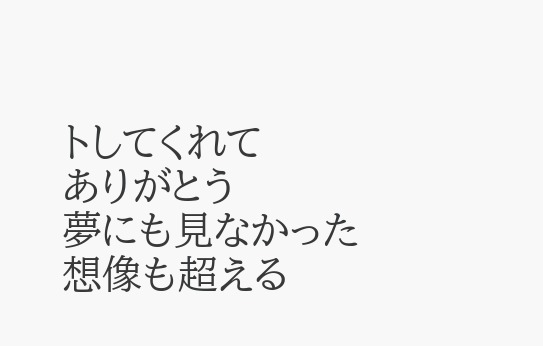トしてくれて
ありがとう
夢にも見なかった
想像も超える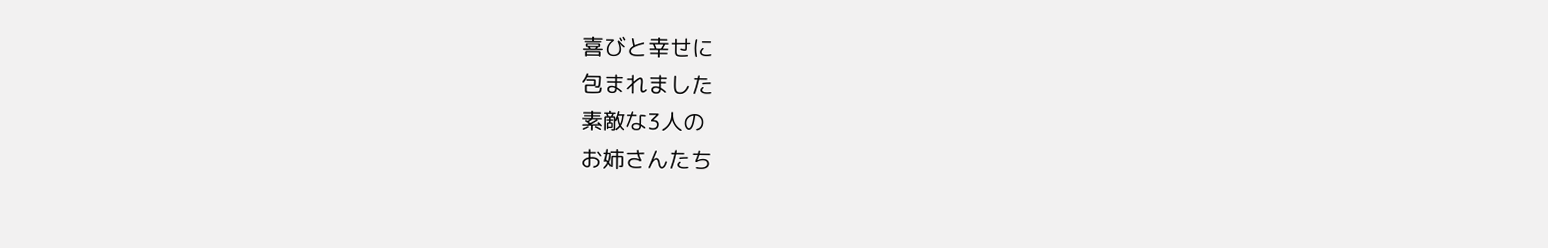喜びと幸せに
包まれました
素敵な3人の
お姉さんたち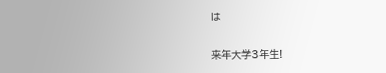は

来年大学3年生!